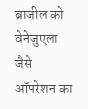ब्राजील को वेनेजुएला जैसे ऑपरेशन का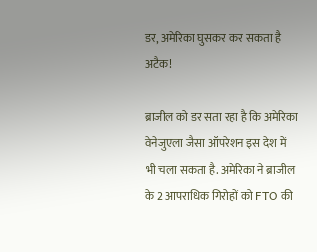डर, अमेरिका घुसकर कर सकता है अटैक!

ब्राजील को डर सता रहा है कि अमेरिका वेनेजुएला जैसा ऑपरेशन इस देश में भी चला सकता है. अमेरिका ने ब्राजील के 2 आपराधिक गिरोहों को FTO की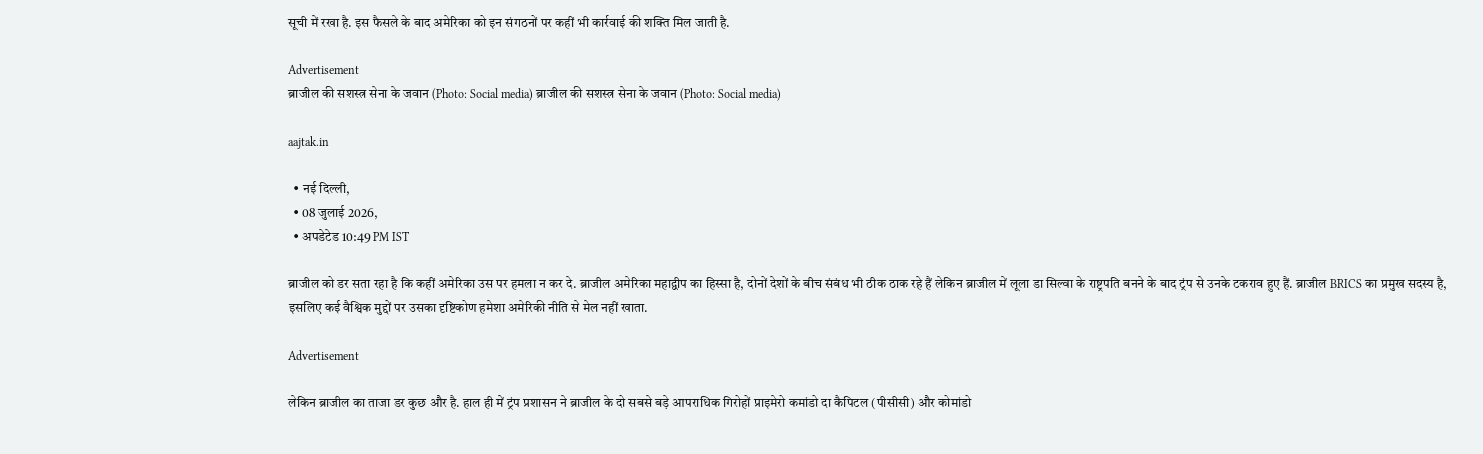सूची में रखा है. इस फैसले के बाद अमेरिका को इन संगठनों पर कहीं भी कार्रवाई की शक्ति मिल जाती है.

Advertisement
ब्राजील की सशस्त्र सेना के जवान (Photo: Social media) ब्राजील की सशस्त्र सेना के जवान (Photo: Social media)

aajtak.in

  • नई दिल्ली,
  • 08 जुलाई 2026,
  • अपडेटेड 10:49 PM IST

ब्राजील को डर सता रहा है कि कहीं अमेरिका उस पर हमला न कर दे. ब्राजील अमेरिका महाद्वीप का हिस्सा है, दोनों देशों के बीच संबंध भी ठीक ठाक रहे हैं लेकिन ब्राजील में लूला डा सिल्वा के राष्ट्रपति बनने के बाद ट्रंप से उनके टकराव हुए हैं. ब्राजील BRICS का प्रमुख सदस्य है, इसलिए कई वैश्विक मुद्दों पर उसका दृष्टिकोण हमेशा अमेरिकी नीति से मेल नहीं खाता.

Advertisement

लेकिन ब्राजील का ताजा डर कुछ और है. हाल ही में ट्रंप प्रशासन ने ब्राजील के दो सबसे बड़े आपराधिक गिरोहों प्राइमेरो कमांडो दा कैपिटल (पीसीसी) और कोमांडो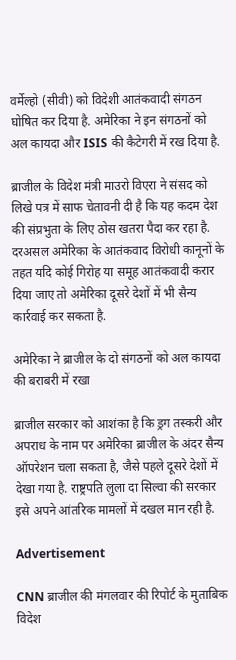वर्मेल्हो (सीवी) को विदेशी आतंकवादी संगठन घोषित कर दिया है. अमेरिका ने इन संगठनों को अल कायदा और ISIS की कैटेगरी में रख दिया है.

ब्राजील के विदेश मंत्री माउरो विएरा ने संसद को लिखे पत्र में साफ चेतावनी दी है कि यह कदम देश की संप्रभुता के लिए ठोस खतरा पैदा कर रहा है. दरअसल अमेरिका के आतंकवाद विरोधी कानूनों के तहत यदि कोई गिरोह या समूह आतंकवादी करार दिया जाए तो अमेरिका दूसरे देशों में भी सैन्य कार्रवाई कर सकता है.

अमेरिका ने ब्राजील के दो संगठनों को अल कायदा की बराबरी में रखा

ब्राजील सरकार को आशंका है कि ड्रग तस्करी और अपराध के नाम पर अमेरिका ब्राजील के अंदर सैन्य ऑपरेशन चला सकता है, जैसे पहले दूसरे देशों में देखा गया है. राष्ट्रपति लुला दा सिल्वा की सरकार इसे अपने आंतरिक मामलों में दखल मान रही है.

Advertisement

CNN ब्राजील की मंगलवार की रिपोर्ट के मुताबिक विदेश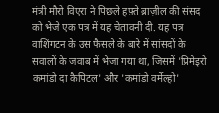मंत्री मौरो विएरा ने पिछले हफ़्ते ब्राज़ील की संसद को भेजे एक पत्र में यह चेतावनी दी. यह पत्र वाशिंगटन के उस फैसले के बारे में सांसदों के सवालों के जवाब में भेजा गया था, जिसमें 'प्रिमेइरो कमांडो दा कैपिटल' और 'कमांडो वर्मेल्हो'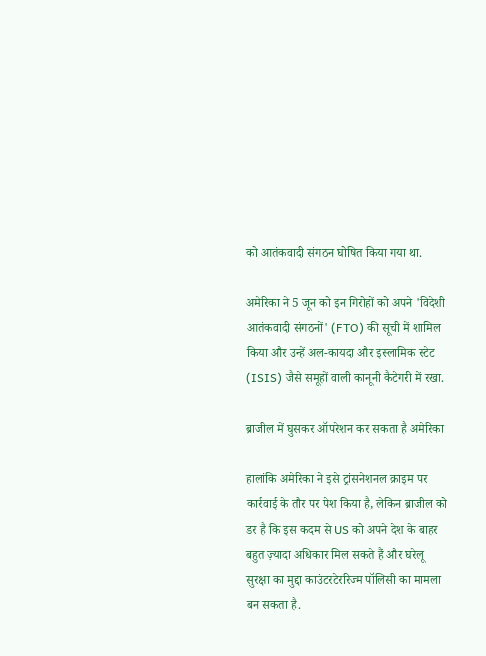को आतंकवादी संगठन घोषित किया गया था.

अमेरिका ने 5 जून को इन गिरोहों को अपने 'विदेशी आतंकवादी संगठनों' (FTO) की सूची में शामिल किया और उन्हें अल-कायदा और इस्लामिक स्टेट (ISIS) जैसे समूहों वाली कानूनी कैटेगरी में रखा.

ब्राजील में घुसकर ऑपरेशन कर सकता है अमेरिका

हालांकि अमेरिका ने इसे ट्रांसनेशनल क्राइम पर कार्रवाई के तौर पर पेश किया है, लेकिन ब्राजील को डर है कि इस कदम से US को अपने देश के बाहर बहुत ज़्यादा अधिकार मिल सकते हैं और घरेलू सुरक्षा का मुद्दा काउंटरटेररिज्म पॉलिसी का मामला बन सकता है.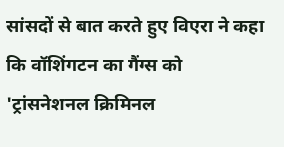सांसदों से बात करते हुए विएरा ने कहा कि वॉशिंगटन का गैंग्स को 'ट्रांसनेशनल क्रिमिनल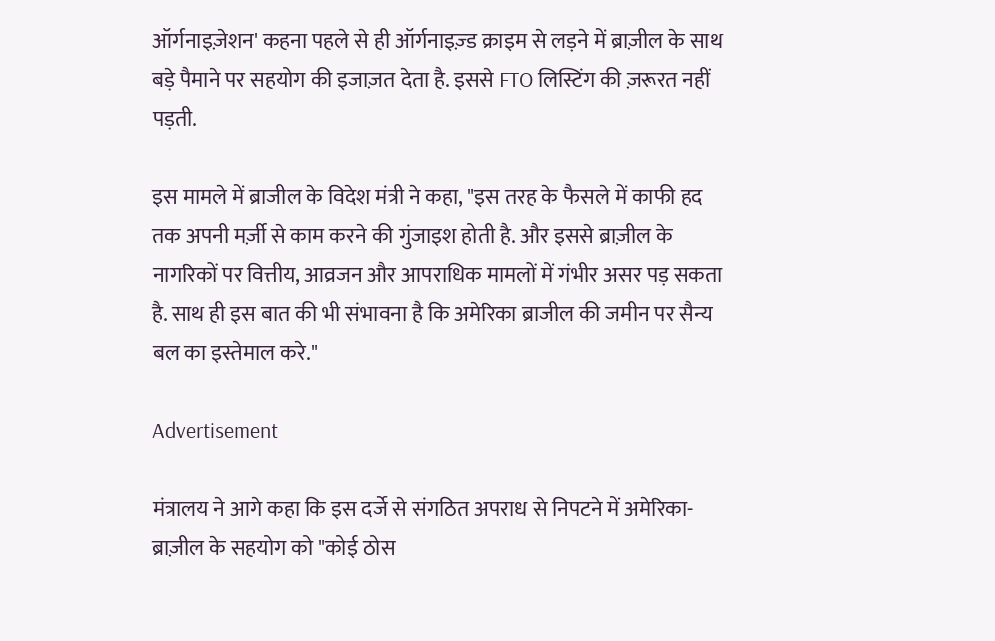ऑर्गनाइज़ेशन' कहना पहले से ही ऑर्गनाइज़्ड क्राइम से लड़ने में ब्राज़ील के साथ बड़े पैमाने पर सहयोग की इजाज़त देता है. इससे FTO लिस्टिंग की ज़रूरत नहीं पड़ती.

इस मामले में ब्राजील के विदेश मंत्री ने कहा, "इस तरह के फैसले में काफी हद तक अपनी मर्ज़ी से काम करने की गुंजाइश होती है. और इससे ब्राज़ील के नागरिकों पर वित्तीय, आव्रजन और आपराधिक मामलों में गंभीर असर पड़ सकता है. साथ ही इस बात की भी संभावना है कि अमेरिका ब्राजील की जमीन पर सैन्य बल का इस्तेमाल करे."

Advertisement

मंत्रालय ने आगे कहा कि इस दर्जे से संगठित अपराध से निपटने में अमेरिका-ब्राज़ील के सहयोग को "कोई ठोस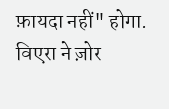फ़ायदा नहीं" होगा. विएरा ने ज़ोर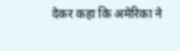देकर कहा कि अमेरिका ने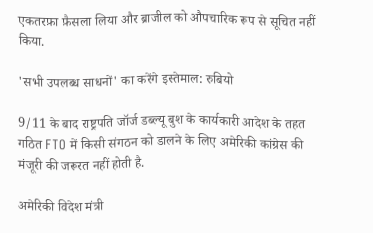एकतरफ़ा फ़ैसला लिया और ब्राजील को औपचारिक रूप से सूचित नहीं किया.

'सभी उपलब्ध साधनों' का करेंगे इस्तेमाल: रुबियो

9/11 के बाद राष्ट्रपति जॉर्ज डब्ल्यू बुश के कार्यकारी आदेश के तहत गठित FTO में किसी संगठन को डालने के लिए अमेरिकी कांग्रेस की मंजूरी की जरूरत नहीं होती है.

अमेरिकी विदेश मंत्री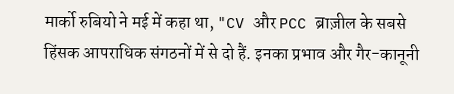मार्को रुबियो ने मई में कहा था, "CV और PCC ब्राज़ील के सबसे हिंसक आपराधिक संगठनों में से दो हैं. इनका प्रभाव और गैर-कानूनी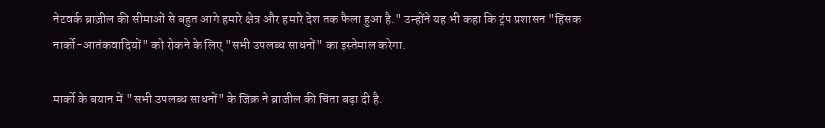नेटवर्क ब्राज़ील की सीमाओं से बहुत आगे हमारे क्षेत्र और हमारे देश तक फैला हुआ है." उन्होंने यह भी कहा कि ट्रंप प्रशासन "हिंसक नार्को-आतंकवादियों" को रोकने के लिए "सभी उपलब्ध साधनों" का इस्तेमाल करेगा.

मार्को के बयान में "सभी उपलब्ध साधनों" के जिक्र ने ब्राजील की चिंता बढ़ा दी है.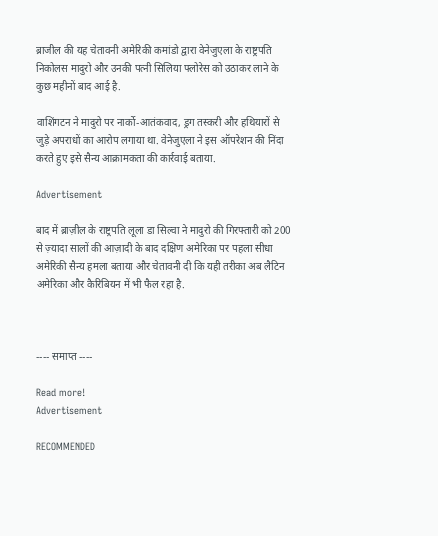ब्राजील की यह चेतावनी अमेरिकी कमांडो द्वारा वेनेजुएला के राष्ट्रपति निकोलस मादुरो और उनकी पत्नी सिलिया फ्लोरेस को उठाकर लाने के कुछ महीनों बाद आई है.

वाशिंगटन ने मादुरो पर नार्को-आतंकवाद, ड्रग तस्करी और हथियारों से जुड़े अपराधों का आरोप लगाया था. वेनेजुएला ने इस ऑपरेशन की निंदा करते हुए इसे सैन्य आक्रामकता की कार्रवाई बताया.

Advertisement

बाद में ब्राज़ील के राष्ट्रपति लूला डा सिल्वा ने मादुरो की गिरफ्तारी को 200 से ज़्यादा सालों की आज़ादी के बाद दक्षिण अमेरिका पर पहला सीधा अमेरिकी सैन्य हमला बताया और चेतावनी दी कि यही तरीका अब लैटिन अमेरिका और कैरिबियन में भी फैल रहा है.



---- समाप्त ----

Read more!
Advertisement

RECOMMENDED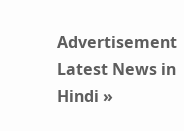Advertisement
Latest News in Hindi »